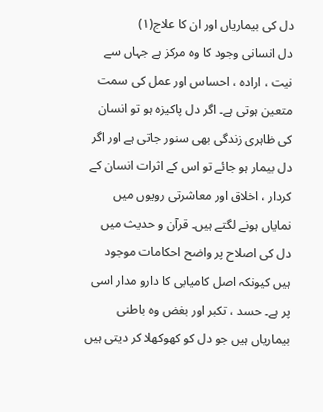دل کی بیماریاں اور ان کا علاج(۱)
دل انسانی وجود کا وہ مرکز ہے جہاں سے نیت ، ارادہ ، احساس اور عمل کی سمت متعین ہوتی ہے۔ اگر دل پاکیزہ ہو تو انسان کی ظاہری زندگی بھی سنور جاتی ہے اور اگر دل بیمار ہو جائے تو اس کے اثرات انسان کے کردار ، اخلاق اور معاشرتی رویوں میں نمایاں ہونے لگتے ہیں۔ قرآن و حدیث میں دل کی اصلاح پر واضح احکامات موجود ہیں کیونکہ اصل کامیابی کا دارو مدار اسی پر ہے۔ حسد ، تکبر اور بغض وہ باطنی بیماریاں ہیں جو دل کو کھوکھلا کر دیتی ہیں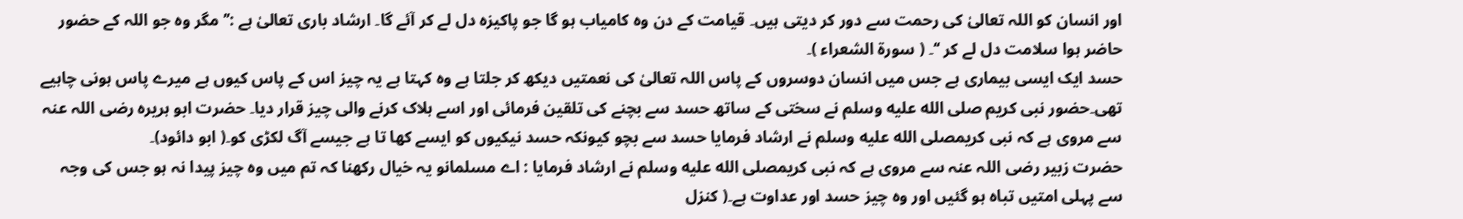اور انسان کو اللہ تعالیٰ کی رحمت سے دور کر دیتی ہیں۔ قیامت کے دن وہ کامیاب ہو گا جو پاکیزہ دل لے کر آئے گا۔ ارشاد باری تعالیٰ ہے :’’ مگر وہ جو اللہ کے حضور حاضر ہوا سلامت دل لے کر ‘‘۔ ( سورۃ الشعراء )۔
حسد ایک ایسی بیماری ہے جس میں انسان دوسروں کے پاس اللہ تعالیٰ کی نعمتیں دیکھ کر جلتا ہے وہ کہتا ہے یہ چیز اس کے پاس کیوں ہے میرے پاس ہونی چاہیے تھی۔حضور نبی کریم صلى الله عليه وسلم نے سختی کے ساتھ حسد سے بچنے کی تلقین فرمائی اور اسے ہلاک کرنے والی چیز قرار دیا۔ حضرت ابو ہریرہ رضی اللہ عنہ سے مروی ہے کہ نبی کریمصلى الله عليه وسلم نے ارشاد فرمایا حسد سے بچو کیونکہ حسد نیکیوں کو ایسے کھا تا ہے جیسے آگ لکڑی کو۔( ابو دائود)۔
حضرت زبیر رضی اللہ عنہ سے مروی ہے کہ نبی کریمصلى الله عليه وسلم نے ارشاد فرمایا : اے مسلمانو یہ خیال رکھنا کہ تم میں وہ چیز پیدا نہ ہو جس کی وجہ سے پہلی امتیں تباہ ہو گئیں اور وہ چیز حسد اور عداوت ہے۔( کنزل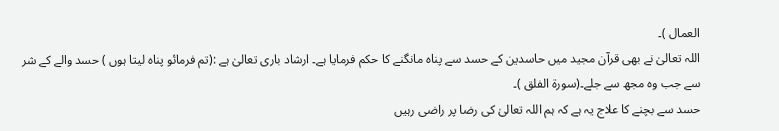العمال )۔
اللہ تعالیٰ نے بھی قرآن مجید میں حاسدین کے حسد سے پناہ مانگنے کا حکم فرمایا ہے۔ ارشاد باری تعالیٰ ہے :(تم فرمائو پناہ لیتا ہوں ) حسد والے کے شر سے جب وہ مجھ سے جلے۔(سورۃ الفلق )۔
حسد سے بچنے کا علاج یہ ہے کہ ہم اللہ تعالیٰ کی رضا پر راضی رہیں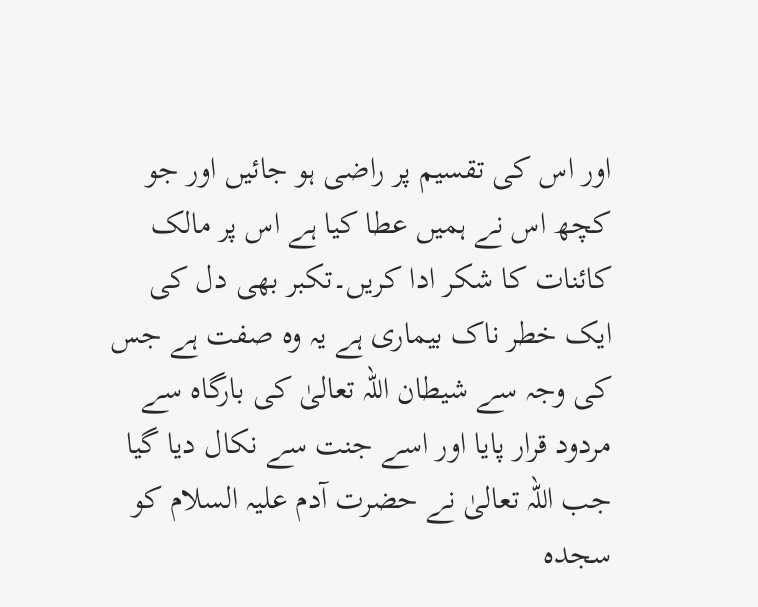اور اس کی تقسیم پر راضی ہو جائیں اور جو کچھ اس نے ہمیں عطا کیا ہے اس پر مالک کائنات کا شکر ادا کریں۔تکبر بھی دل کی ایک خطر ناک بیماری ہے یہ وہ صفت ہے جس کی وجہ سے شیطان اللہ تعالیٰ کی بارگاہ سے مردود قرار پایا اور اسے جنت سے نکال دیا گیا جب اللہ تعالیٰ نے حضرت آدم علیہ السلام کو سجدہ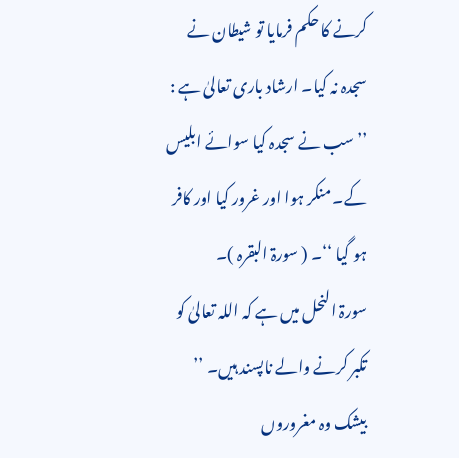کرنے کا حکم فرمایا تو شیطان نے سجدہ نہ کیا۔ ارشاد باری تعالیٰ ہے :
’’ سب نے سجدہ کیا سوائے ابلیس کے۔ منکر ہوا اور غرور کیا اور کافر ہو گیا ‘‘۔ ( سورۃ البقرہ )۔
سورۃ النحل میں ہے کہ اللہ تعالیٰ کو تکبر کرنے والے ناپسند ہیں۔ ’’ بیشک وہ مغروروں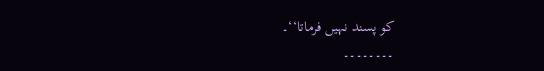کو پسند نہیں فرماتا‘‘۔
۔۔۔۔۔۔۔۔